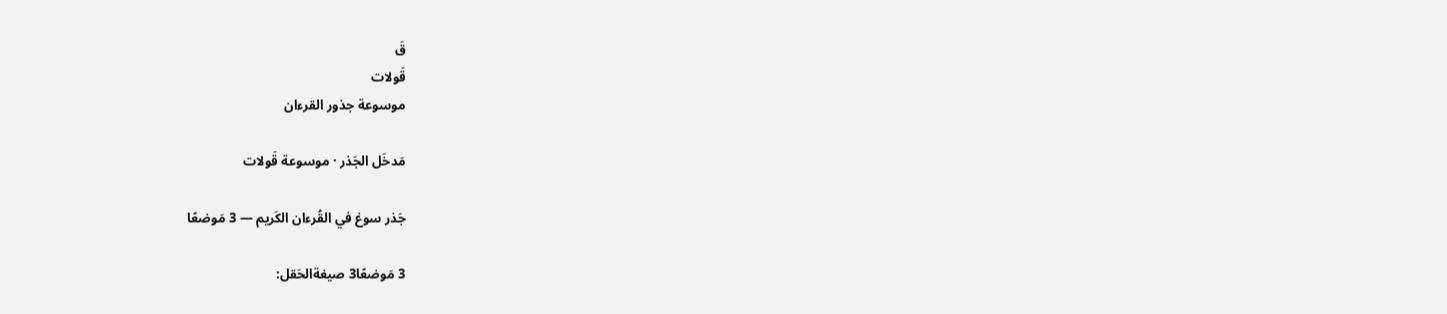قَ
قَولات
موسوعة جذور القرءان

مَدخَل الجَذر · موسوعة قَولات

جَذر سوغ في القُرءان الكَريم — 3 مَوضعًا

3 مَوضعًا3 صيغةالحَقل: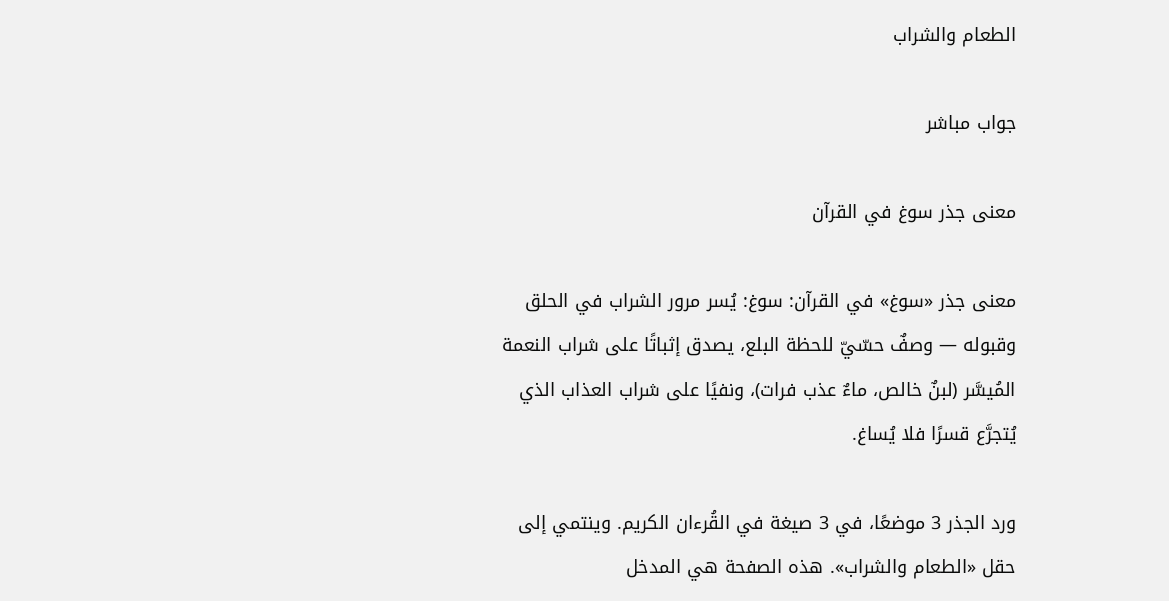الطعام والشراب

جواب مباشر

معنى جذر سوغ في القرآن

معنى جذر «سوغ» في القرآن: سوغ: يُسر مرور الشراب في الحلق وقبوله — وصفٌ حسّيّ للحظة البلع، يصدق إثباتًا على شراب النعمة المُيسَّر (لبنٌ خالص، ماءٌ عذب فرات)، ونفيًا على شراب العذاب الذي يُتجرَّع قسرًا فلا يُساغ.

ورد الجذر 3 موضعًا، في 3 صيغة في القُرءان الكريم. وينتمي إلى حقل «الطعام والشراب». هذه الصفحة هي المدخل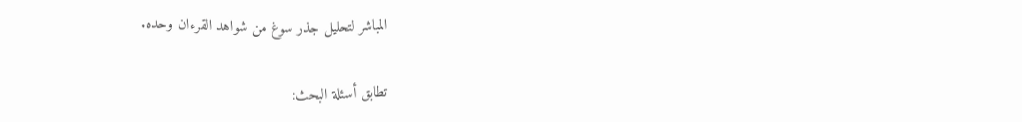المباشر لتحليل جذر سوغ من شواهد القرءان وحده.

تطابق أسئلة البحث: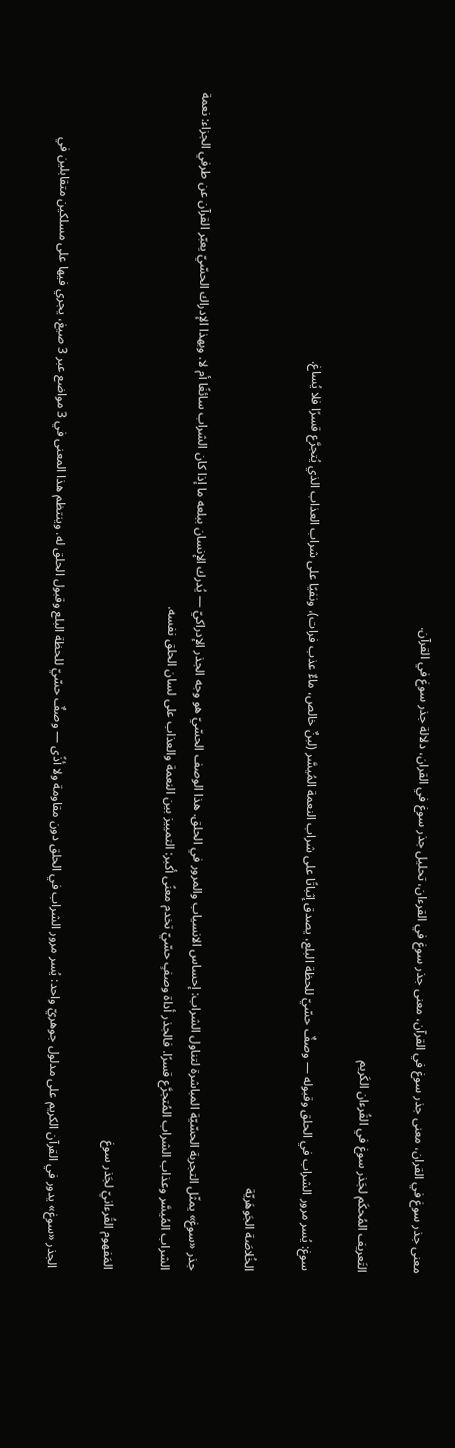معنى جذر سوغ في القران، معنى جذر سوغ في القرآن، معنى جذر سوغ في القرءان، تحليل جذر سوغ في القران، دلالة جذر سوغ في القرآن.

التَعريف المُحكَم لجَذر سوغ في القُرءان الكَريم

سوغ: يُسر مرور الشراب في الحلق وقبوله — وصفٌ حسّيّ للحظة البلع، يصدق إثباتًا على شراب النعمة المُيسَّر (لبنٌ خالص، ماءٌ عذب فرات)، ونفيًا على شراب العذاب الذي يُتجرَّع قسرًا فلا يُساغ.

الخُلاصَة الجَوهَريّة

جذر «سوغ» يمثّل التجربة الحسّيّة المباشرة لتناول الشراب: إحساس الانسياب والمرور في الحلق. هذا الوصف الحسّيّ هو وجه الجذر الإدراكيّ — يُدرك الإنسان ببلعه ما إذا كان الشراب سائغًا أم لا. وبهذا الإدراك الحسّيّ يعبّر القرآن عن طرفي الجزاء: نعمة الشراب المُيسَّر وعذاب الشراب المُتجرَّع قسرًا. فالجذر أداة وصفٍ حسّيّ تخدم معنًى أكبر: التمييز بين النعمة والعذاب على لسان الحلق نفسه.

المَفهوم القُرءانيّ لجَذر سوغ

الجذر «سوغ» يدور في القرآن الكريم على مدلول جوهريّ واحد: يُسر مرور الشراب في الحلق دون مقاومة ولا أذًى — وصفٌ حسّيّ للحظة البلع وقبول الحلق له. وينتظم هذا المعنى في 3 مواضع عبر 3 صيغ، يجري فيها على مسلكين متقابلين في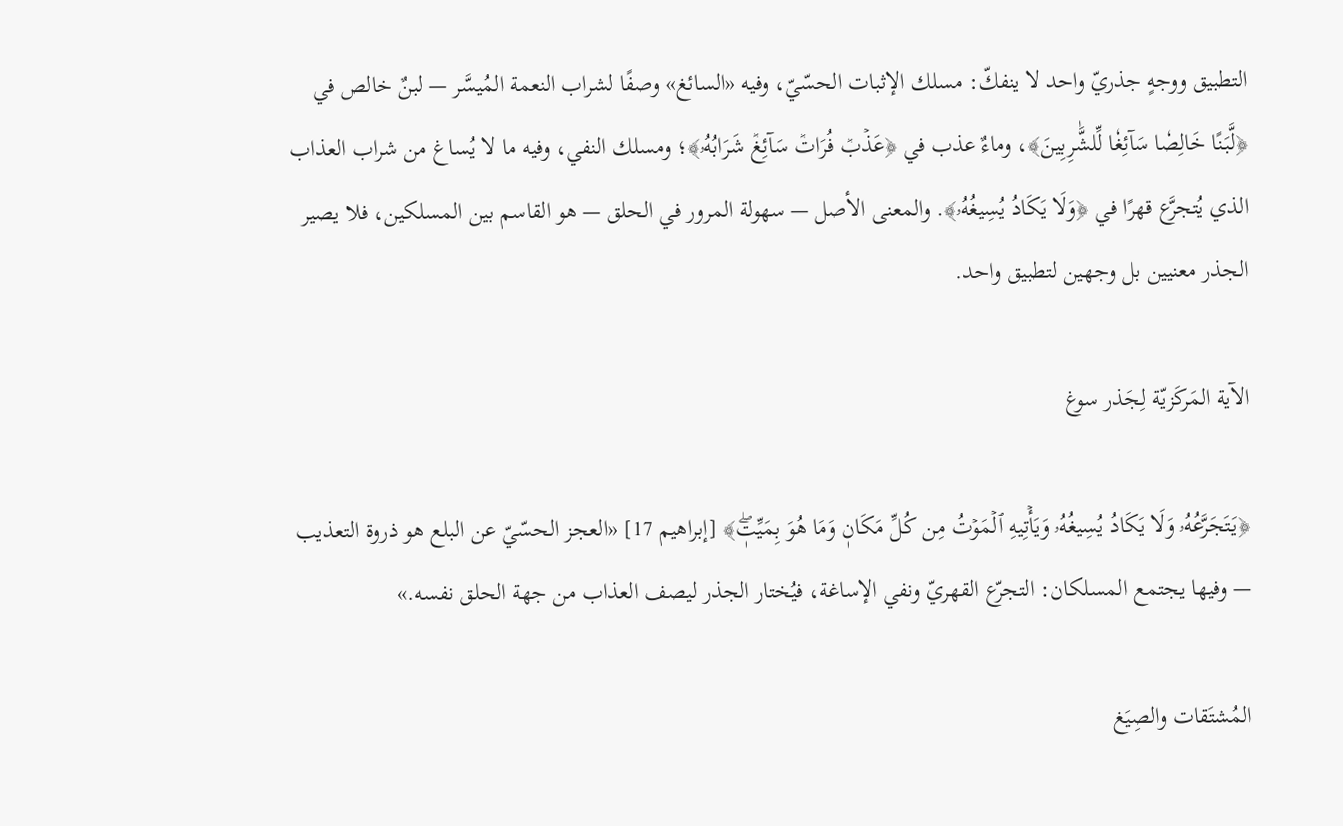التطبيق ووجهٍ جذريّ واحد لا ينفكّ: مسلك الإثبات الحسّيّ، وفيه «السائغ» وصفًا لشراب النعمة المُيسَّر — لبنٌ خالص في ﴿لَّبَنًا خَالِصٗا سَآئِغٗا لِّلشَّٰرِبِينَ﴾، وماءٌ عذب في ﴿عَذۡبٞ فُرَاتٞ سَآئِغٞ شَرَابُهُۥ﴾؛ ومسلك النفي، وفيه ما لا يُساغ من شراب العذاب الذي يُتجرَّع قهرًا في ﴿وَلَا يَكَادُ يُسِيغُهُۥ﴾. والمعنى الأصل — سهولة المرور في الحلق — هو القاسم بين المسلكين، فلا يصير الجذر معنيين بل وجهين لتطبيق واحد.

الآية المَركَزيّة لِجَذر سوغ

﴿يَتَجَرَّعُهُۥ وَلَا يَكَادُ يُسِيغُهُۥ وَيَأۡتِيهِ ٱلۡمَوۡتُ مِن كُلِّ مَكَانٖ وَمَا هُوَ بِمَيِّتٖۖ﴾ [إبراهيم 17] «العجز الحسّيّ عن البلع هو ذروة التعذيب — وفيها يجتمع المسلكان: التجرّع القهريّ ونفي الإساغة، فيُختار الجذر ليصف العذاب من جهة الحلق نفسه.»

المُشتَقات والصِيَغ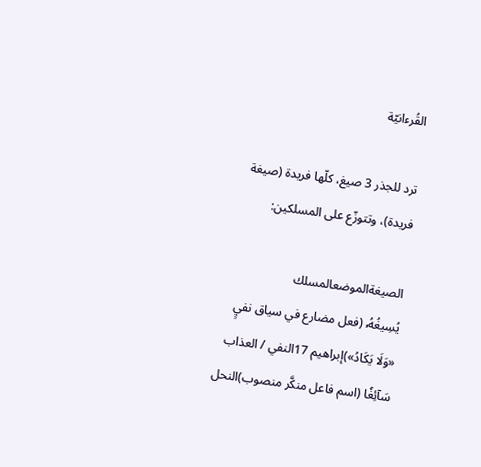القُرءانيّة

ترد للجذر 3 صيغ، كلّها فريدة (صيغة فريدة)، وتتوزّع على المسلكين:

الصيغةالموضعالمسلك
يُسِيغُهُۥ (فعل مضارع في سياق نفيٍ «وَلَا يَكَادُ»)إبراهيم 17النفي / العذاب
سَآئِغٗا (اسم فاعل منكَّر منصوب)النحل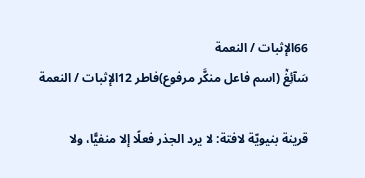66الإثبات / النعمة
سَآئِغٞ (اسم فاعل منكَّر مرفوع)فاطر 12الإثبات / النعمة

قرينة بنيويّة لافتة: لا يرد الجذر فعلًا إلا منفيًّا، ولا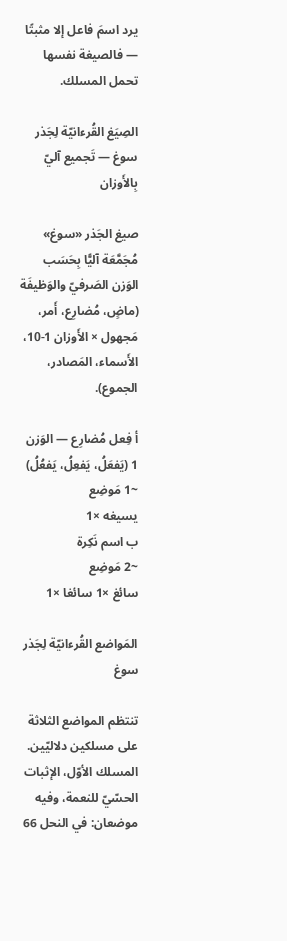يرد اسمَ فاعل إلا مثبتًا — فالصيغة نفسها تحمل المسلك.

الصِيَغ القُرءانيّة لِجَذر سوغ — تَجميع آليّ بِالأَوزان

صيغ الجَذر «سوغ» مُجَمَّعَة آليًّا بِحَسَب الوَزن الصَرفيّ والوَظيفَة (ماضٍ، مُضارِع، أَمر، مَجهول × الأَوزان 1-10، الأَسماء، المَصادر، الجموع).

أ فِعل مُضارِع — الوَزن 1 (يَفعَلُ، يَفعِلُ، يَفعُلُ)
~1 مَوضِع
يسيغه ×1
ب اسم نَكِرة
~2 مَوضِع
سائغ ×1 سائغا ×1

المَواضع القُرءانيّة لِجَذر سوغ

تنتظم المواضع الثلاثة على مسلكين دلاليّين. المسلك الأوّل، الإثبات الحسّيّ للنعمة، وفيه موضعان: في النحل 66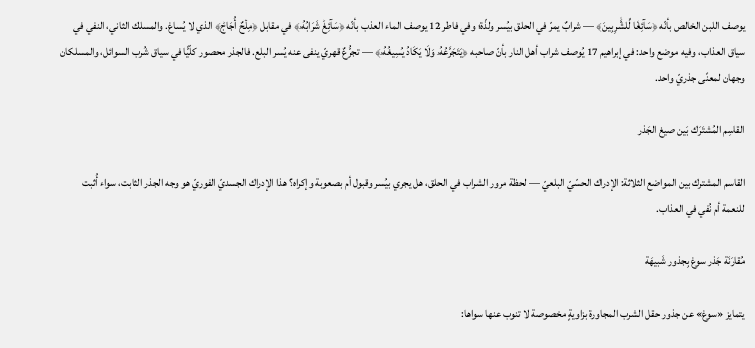يوصف اللبن الخالص بأنّه ﴿سَآئِغٗا لِّلشَّٰرِبِينَ﴾ — شرابٌ يمرّ في الحلق بيُسر ولذّة؛ وفي فاطر 12 يوصف الماء العذب بأنّه ﴿سَآئِغٞ شَرَابُهُۥ﴾ في مقابل ﴿مِلۡحٌ أُجَاجٞ﴾ الذي لا يُساغ. والمسلك الثاني، النفي في سياق العذاب، وفيه موضع واحد: في إبراهيم 17 يُوصف شراب أهل النار بأنّ صاحبه ﴿يَتَجَرَّعُهُۥ وَلَا يَكَادُ يُسِيغُهُۥ﴾ — تجرُّعٌ قهريّ ينفى عنه يُسر البلع. فالجذر محصور كلّيًّا في سياق شُرب السوائل، والمسلكان وجهان لمعنًى جذريّ واحد.

القاسِم المُشتَرَك بَين صيغ الجَذر

القاسم المشترك بين المواضع الثلاثة: الإدراك الحسّيّ البلعيّ — لحظة مرور الشراب في الحلق، هل يجري بيُسر وقبول أم بصعوبة وإكراه؟ هذا الإدراك الجسديّ الفوريّ هو وجه الجذر الثابت، سواء أُثبت للنعمة أم نُفي في العذاب.

مُقارَنَة جَذر سوغ بِجذور شَبيهَة

يتمايز «سوغ» عن جذور حقل الشرب المجاورة بزاويةٍ مخصوصة لا تنوب عنها سواها: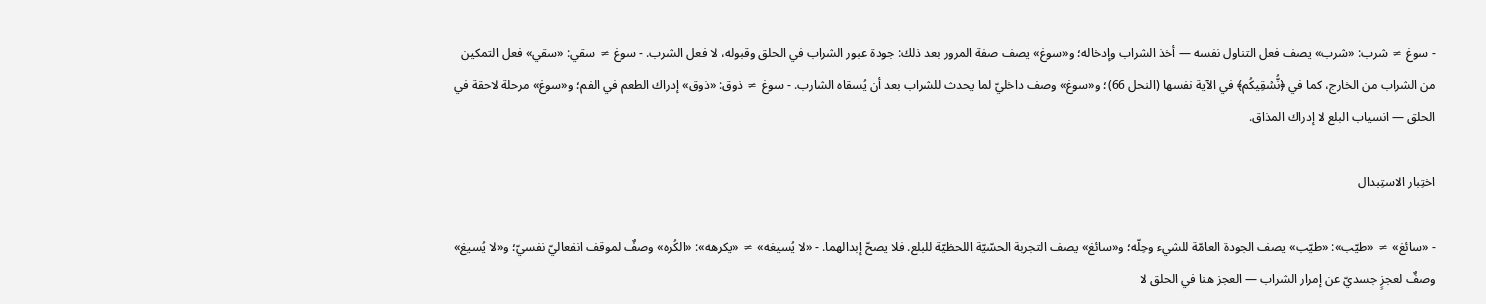- سوغ ≠ شرب: «شرب» يصف فعل التناول نفسه — أخذ الشراب وإدخاله؛ و«سوغ» يصف صفة المرور بعد ذلك: جودة عبور الشراب في الحلق وقبوله، لا فعل الشرب. - سوغ ≠ سقي: «سقي» فعل التمكين من الشراب من الخارج، كما في ﴿نُّسۡقِيكُم﴾ في الآية نفسها (النحل 66)؛ و«سوغ» وصف داخليّ لما يحدث للشراب بعد أن يُسقاه الشارب. - سوغ ≠ ذوق: «ذوق» إدراك الطعم في الفم؛ و«سوغ» مرحلة لاحقة في الحلق — انسياب البلع لا إدراك المذاق.

اختِبار الاستِبدال

- «سائغ» ≠ «طيّب»: «طيّب» يصف الجودة العامّة للشيء وحِلّه؛ و«سائغ» يصف التجربة الحسّيّة اللحظيّة للبلع. فلا يصحّ إبدالهما. - «لا يُسيغه» ≠ «يكرهه»: «الكُره» وصفٌ لموقف انفعاليّ نفسيّ؛ و«لا يُسيغ» وصفٌ لعجزٍ جسديّ عن إمرار الشراب — العجز هنا في الحلق لا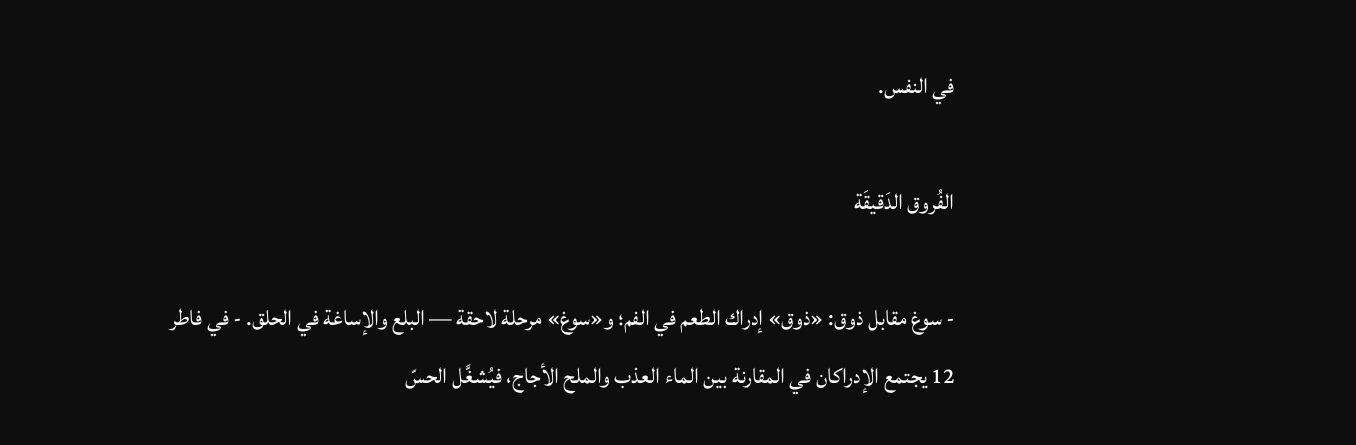في النفس.

الفُروق الدَقيقَة

- سوغ مقابل ذوق: «ذوق» إدراك الطعم في الفم؛ و«سوغ» مرحلة لاحقة — البلع والإساغة في الحلق. - في فاطر 12 يجتمع الإدراكان في المقارنة بين الماء العذب والملح الأجاج، فيُشغَّل الحسّ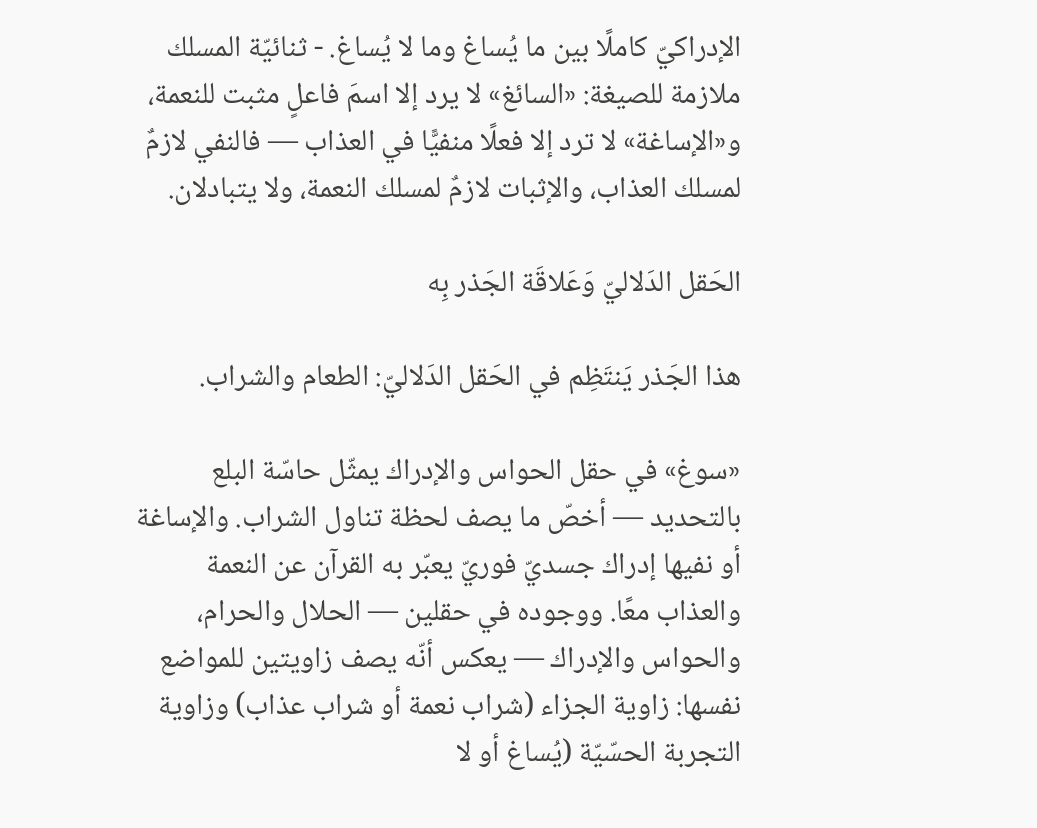الإدراكيّ كاملًا بين ما يُساغ وما لا يُساغ. - ثنائيّة المسلك ملازمة للصيغة: «السائغ» لا يرد إلا اسمَ فاعلٍ مثبت للنعمة، و«الإساغة» لا ترد إلا فعلًا منفيًّا في العذاب — فالنفي لازمٌ لمسلك العذاب، والإثبات لازمٌ لمسلك النعمة، ولا يتبادلان.

الحَقل الدَلاليّ وَعَلاقَة الجَذر بِه

هذا الجَذر يَنتَظِم في الحَقل الدَلاليّ: الطعام والشراب.

«سوغ» في حقل الحواس والإدراك يمثّل حاسّة البلع بالتحديد — أخصّ ما يصف لحظة تناول الشراب. والإساغة أو نفيها إدراك جسديّ فوريّ يعبّر به القرآن عن النعمة والعذاب معًا. ووجوده في حقلين — الحلال والحرام، والحواس والإدراك — يعكس أنّه يصف زاويتين للمواضع نفسها: زاوية الجزاء (شراب نعمة أو شراب عذاب) وزاوية التجربة الحسّيّة (يُساغ أو لا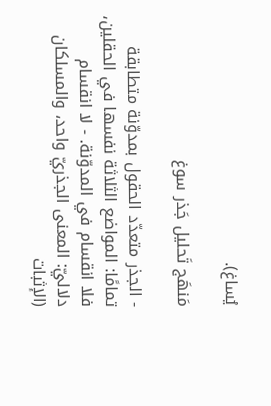يُساغ).

مَنهَج تَحليل جَذر سوغ

- الجذر متعدّد الحقول بمدوّنة متطابقة تمامًا: المواضع الثلاثة نفسها في الحقلين، فلا انقسام في المدوّنة. - لا انقسام دلاليّ: المعنى الجذريّ واحد، والمسلكان (الإثبات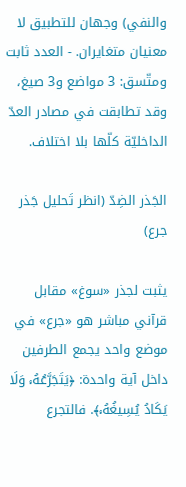والنفي) وجهان للتطبيق لا معنيان متغايران. - العدد ثابت ومتّسق: 3 مواضع و3 صيغ، وقد تطابقت في مصادر العدّ الداخليّة كلّها بلا اختلاف.

الجَذر الضِدّ (انظر تَحليل جَذر جرع)

يثبت لجذر «سوغ» مقابل قرآني مباشر هو «جرع» في موضع واحد يجمع الطرفين داخل آية واحدة: ﴿يَتَجَرَّعُهُۥ وَلَا يَكَادُ يُسِيغُهُۥ﴾. فالتجرع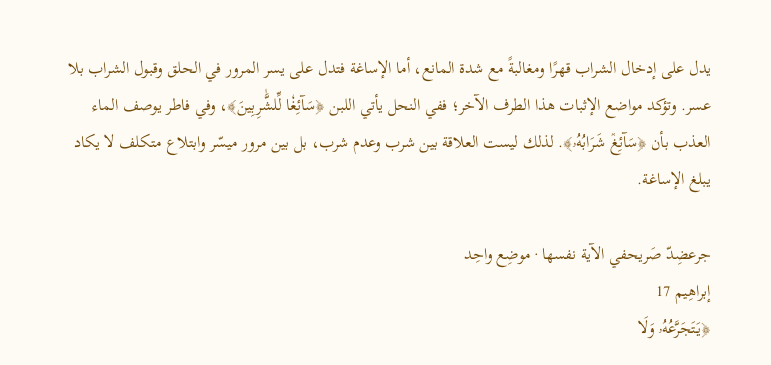يدل على إدخال الشراب قهرًا ومغالبةً مع شدة المانع، أما الإساغة فتدل على يسر المرور في الحلق وقبول الشراب بلا عسر. وتؤكد مواضع الإثبات هذا الطرف الآخر؛ ففي النحل يأتي اللبن ﴿سَآئِغٗا لِّلشَّٰرِبِينَ﴾، وفي فاطر يوصف الماء العذب بأن ﴿سَآئِغٞ شَرَابُهُۥ﴾. لذلك ليست العلاقة بين شرب وعدم شرب، بل بين مرور ميسّر وابتلاع متكلف لا يكاد يبلغ الإساغة.

جرعضِدّ صَريحفي الآية نفسها · موضِع واحِد
إبراهِيم 17
﴿يَتَجَرَّعُهُۥ وَلَا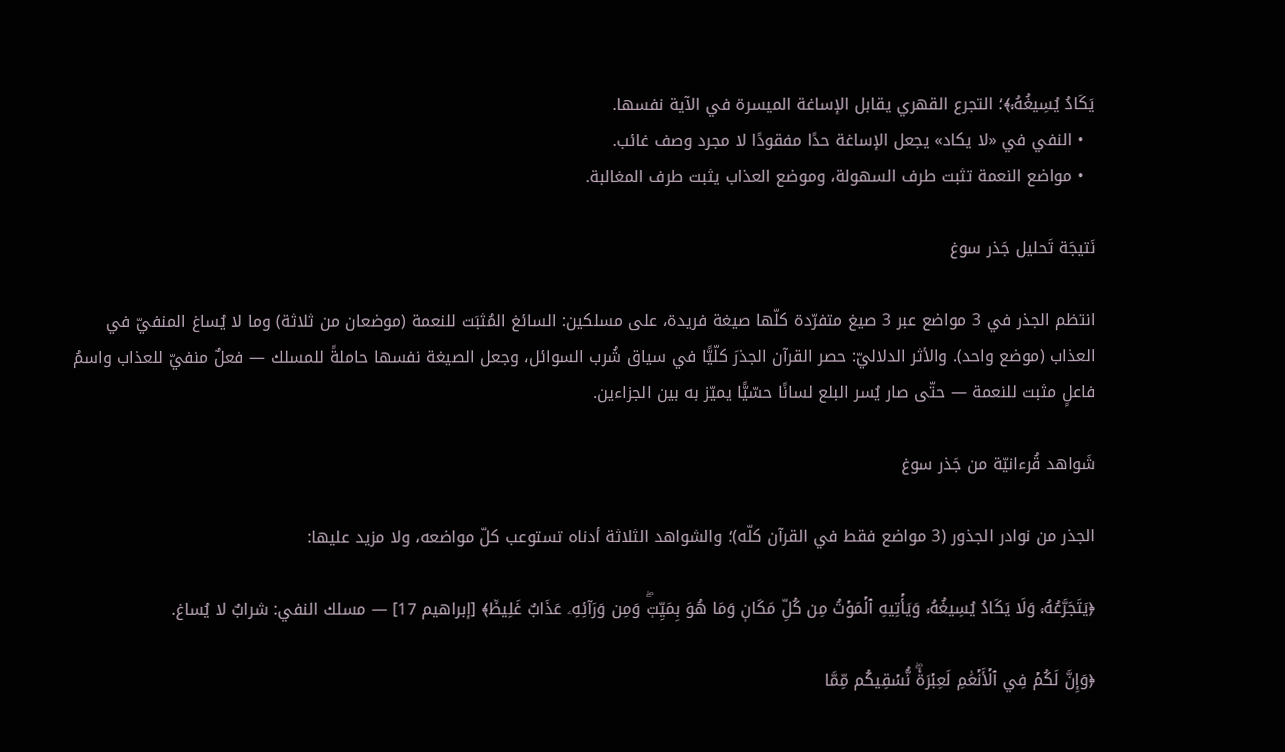يَكَادُ يُسِيغُهُۥ﴾؛ التجرع القهري يقابل الإساغة الميسرة في الآية نفسها.
  • النفي في «لا يكاد» يجعل الإساغة حدًا مفقودًا لا مجرد وصف غائب.
  • مواضع النعمة تثبت طرف السهولة، وموضع العذاب يثبت طرف المغالبة.

نَتيجَة تَحليل جَذر سوغ

انتظم الجذر في 3 مواضع عبر 3 صيغ متفرّدة كلّها صيغة فريدة، على مسلكين: السائغ المُثبَت للنعمة (موضعان من ثلاثة) وما لا يُساغ المنفيّ في العذاب (موضع واحد). والأثر الدلاليّ: حصر القرآن الجذرَ كلّيًّا في سياق شُرب السوائل، وجعل الصيغة نفسها حاملةً للمسلك — فعلٌ منفيّ للعذاب واسمُ فاعلٍ مثبت للنعمة — حتّى صار يُسر البلع لسانًا حسّيًّا يميّز به بين الجزاءين.

شَواهد قُرءانيّة من جَذر سوغ

الجذر من نوادر الجذور (3 مواضع فقط في القرآن كلّه)؛ والشواهد الثلاثة أدناه تستوعب كلّ مواضعه، ولا مزيد عليها:

﴿يَتَجَرَّعُهُۥ وَلَا يَكَادُ يُسِيغُهُۥ وَيَأۡتِيهِ ٱلۡمَوۡتُ مِن كُلِّ مَكَانٖ وَمَا هُوَ بِمَيِّتٖۖ وَمِن وَرَآئِهِۦ عَذَابٌ غَلِيظٞ﴾ [إبراهيم 17] — مسلك النفي: شرابٌ لا يُساغ.

﴿وَإِنَّ لَكُمۡ فِي ٱلۡأَنۡعَٰمِ لَعِبۡرَةٗۖ نُّسۡقِيكُم مِّمَّا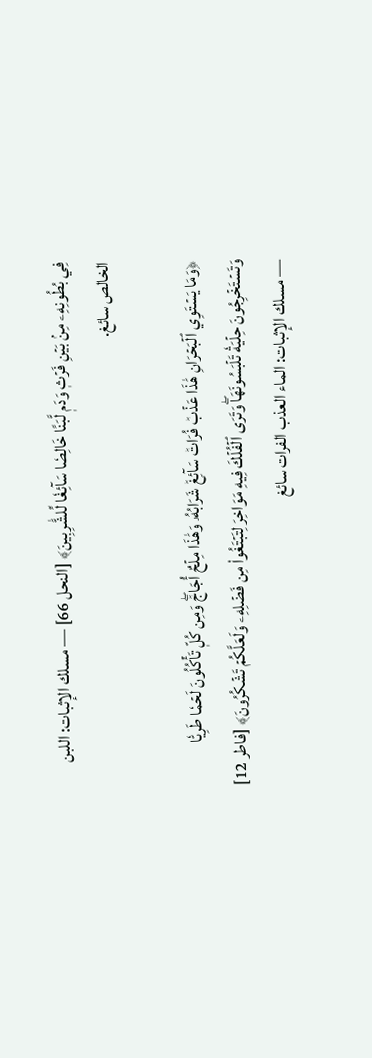فِي بُطُونِهِۦ مِنۢ بَيۡنِ فَرۡثٖ وَدَمٖ لَّبَنًا خَالِصٗا سَآئِغٗا لِّلشَّٰرِبِينَ﴾ [النحل 66] — مسلك الإثبات: اللبن الخالص سائغ.

﴿وَمَا يَسۡتَوِي ٱلۡبَحۡرَانِ هَٰذَا عَذۡبٞ فُرَاتٞ سَآئِغٞ شَرَابُهُۥ وَهَٰذَا مِلۡحٌ أُجَاجٞۖ وَمِن كُلّٖ تَأۡكُلُونَ لَحۡمٗا طَرِيّٗا وَتَسۡتَخۡرِجُونَ حِلۡيَةٗ تَلۡبَسُونَهَاۖ وَتَرَى ٱلۡفُلۡكَ فِيهِ مَوَاخِرَ لِتَبۡتَغُواْ مِن فَضۡلِهِۦ وَلَعَلَّكُمۡ تَشۡكُرُونَ﴾ [فاطر 12] — مسلك الإثبات: الماء العذب الفرات سائغ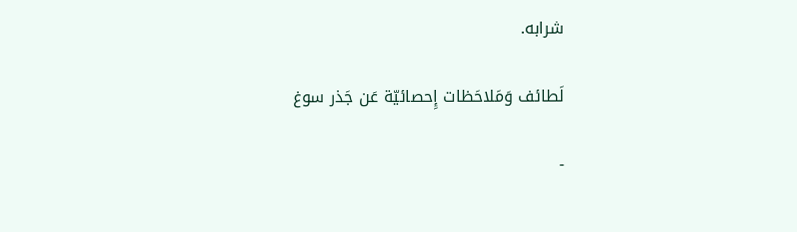شرابه.

لَطائف وَمَلاحَظات إِحصائيّة عَن جَذر سوغ

-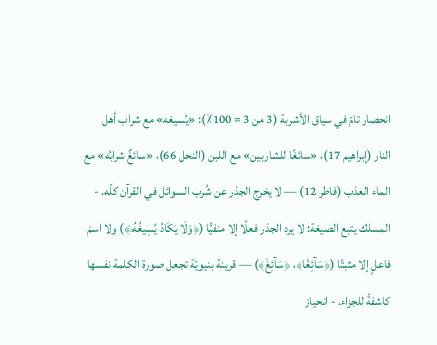انحصار تامّ في سياق الأشربة (3 من 3 = 100٪): «يُسيغه» مع شراب أهل النار (إبراهيم 17)، «سائغًا للشاربين» مع اللبن (النحل 66)، «سائغٌ شرابُه» مع الماء العذب (فاطر 12) — لا يخرج الجذر عن شُرب السوائل في القرآن كلّه. - المسلك يتبع الصيغة: لا يرد الجذر فعلًا إلا منفيًّا (﴿وَلَا يَكَادُ يُسِيغُهُۥ﴾) ولا اسمَ فاعلٍ إلا مثبتًا (﴿سَآئِغٗا﴾، ﴿سَآئِغٞ﴾) — قرينة بنيويّة تجعل صورة الكلمة نفسها كاشفةً للجزاء. - انحياز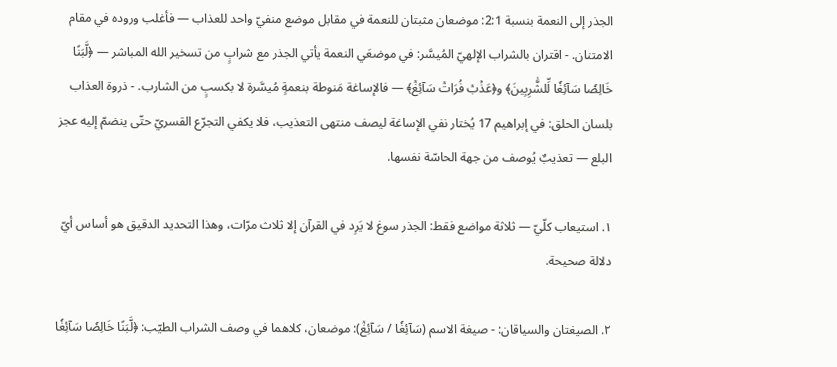الجذر إلى النعمة بنسبة 2:1: موضعان مثبتان للنعمة في مقابل موضع منفيّ واحد للعذاب — فأغلب وروده في مقام الامتنان. - اقتران بالشراب الإلهيّ المُيسَّر: في موضعَي النعمة يأتي الجذر مع شرابٍ من تسخير الله المباشر — ﴿لَّبَنًا خَالِصٗا سَآئِغٗا لِّلشَّٰرِبِينَ﴾ و﴿عَذۡبٞ فُرَاتٞ سَآئِغٞ﴾ — فالإساغة مَنوطة بنعمةٍ مُيسَّرة لا بكسبٍ من الشارب. - ذروة العذاب بلسان الحلق: في إبراهيم 17 يُختار نفي الإساغة ليصف منتهى التعذيب، فلا يكفي التجرّع القسريّ حتّى ينضمّ إليه عجز البلع — تعذيبٌ يُوصف من جهة الحاسّة نفسها.

١. استيعاب كلّيّ — ثلاثة مواضع فقط: الجذر سوغ لا يَرِد في القرآن إلا ثلاث مرّات، وهذا التحديد الدقيق هو أساس أيّ دلالة صحيحة.

٢. الصيغتان والسياقان: - صيغة الاسم (سَآئِغٗا / سَآئِغٞ): موضعان، كلاهما في وصف الشراب الطيّب: ﴿لَّبَنًا خَالِصٗا سَآئِغٗا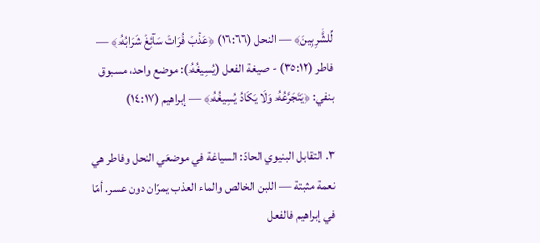لِّلشَّٰرِبِينَ﴾ — النحل (١٦:٦٦) ﴿عَذۡبٞ فُرَاتٞ سَآئِغٞ شَرَابُهُۥ﴾ — فاطر (٣٥:١٢) - صيغة الفعل (يُسِيغُهُۥ): موضع واحد، مسبوق بنفي: ﴿يَتَجَرَّعُهُۥ وَلَا يَكَادُ يُسِيغُهُۥ﴾ — إبراهيم (١٤:١٧)

٣. التقابل البنيوي الحادّ: السياغة في موضعَي النحل وفاطر هي نعمة مثبتة — اللبن الخالص والماء العذب يمرّان دون عسر. أمّا في إبراهيم فالفعل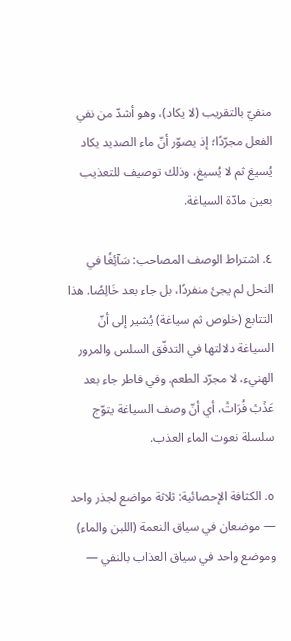منفيّ بالتقريب (لا يكاد)، وهو أشدّ من نفي الفعل مجرّدًا؛ إذ يصوّر أنّ ماء الصديد يكاد يُسيغ ثم لا يُسيغ، وذلك توصيف للتعذيب بعين مادّة السياغة.

٤. اشتراط الوصف المصاحب: سَآئِغٗا في النحل لم يجئ منفردًا، بل جاء بعد خَالِصٗا. هذا التتابع (خلوص ثم سياغة) يُشير إلى أنّ السياغة دلالتها في التدفّق السلس والمرور الهنيء، لا مجرّد الطعم. وفي فاطر جاء بعد عَذۡبٞ فُرَاتٞ، أي أنّ وصف السياغة يتوّج سلسلة نعوت الماء العذب.

٥. الكثافة الإحصائية: ثلاثة مواضع لجذر واحد — موضعان في سياق النعمة (اللبن والماء) وموضع واحد في سياق العذاب بالنفي —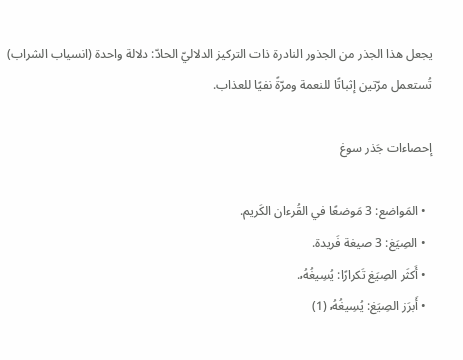يجعل هذا الجذر من الجذور النادرة ذات التركيز الدلاليّ الحادّ: دلالة واحدة (انسياب الشراب) تُستعمل مرّتين إثباتًا للنعمة ومرّةً نفيًا للعذاب.

إحصاءات جَذر سوغ

  • المَواضع: 3 مَوضعًا في القُرءان الكَريم.
  • الصِيَغ: 3 صيغة فَريدة.
  • أَكثَر الصِيَغ تَكرارًا: يُسِيغُهُۥ.
  • أَبرَز الصِيَغ: يُسِيغُهُۥ (1)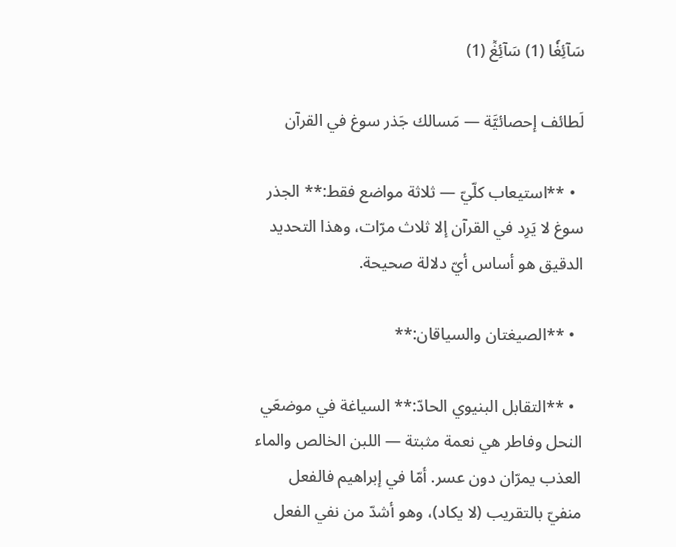سَآئِغٗا (1) سَآئِغٞ (1)

لَطائف إحصائيَّة — مَسالك جَذر سوغ في القرآن

  • **استيعاب كلّيّ — ثلاثة مواضع فقط:** الجذر سوغ لا يَرِد في القرآن إلا ثلاث مرّات، وهذا التحديد الدقيق هو أساس أيّ دلالة صحيحة.

  • **الصيغتان والسياقان:**

  • **التقابل البنيوي الحادّ:** السياغة في موضعَي النحل وفاطر هي نعمة مثبتة — اللبن الخالص والماء العذب يمرّان دون عسر. أمّا في إبراهيم فالفعل منفيّ بالتقريب (لا يكاد)، وهو أشدّ من نفي الفعل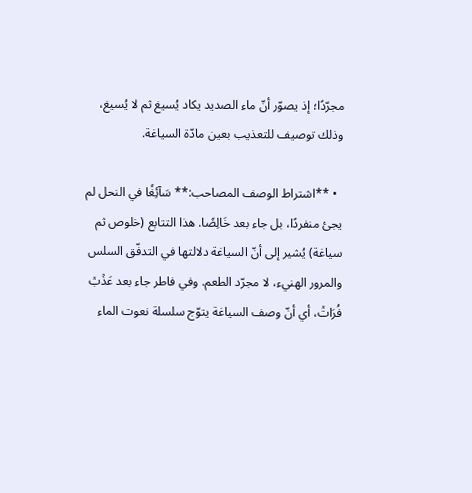مجرّدًا؛ إذ يصوّر أنّ ماء الصديد يكاد يُسيغ ثم لا يُسيغ، وذلك توصيف للتعذيب بعين مادّة السياغة.

  • **اشتراط الوصف المصاحب:** سَآئِغٗا في النحل لم يجئ منفردًا، بل جاء بعد خَالِصٗا. هذا التتابع (خلوص ثم سياغة) يُشير إلى أنّ السياغة دلالتها في التدفّق السلس والمرور الهنيء، لا مجرّد الطعم. وفي فاطر جاء بعد عَذۡبٞ فُرَاتٞ، أي أنّ وصف السياغة يتوّج سلسلة نعوت الماء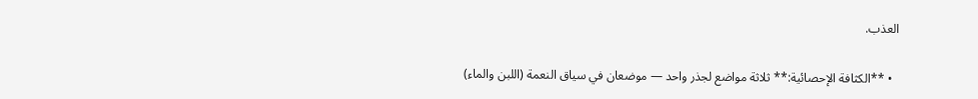العذب.

  • **الكثافة الإحصائية:** ثلاثة مواضع لجذر واحد — موضعان في سياق النعمة (اللبن والماء)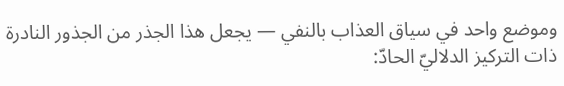وموضع واحد في سياق العذاب بالنفي — يجعل هذا الجذر من الجذور النادرة ذات التركيز الدلاليّ الحادّ: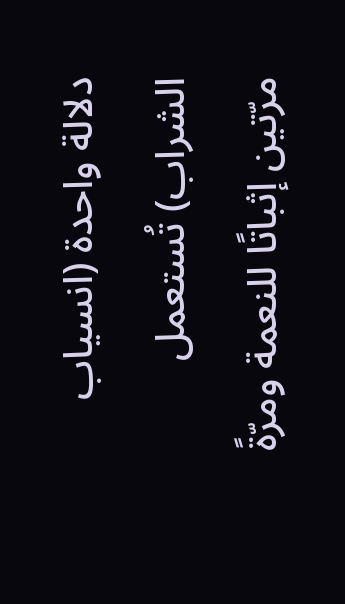دلالة واحدة (انسياب الشراب) تُستعمل مرّتين إثباتًا للنعمة ومرّةً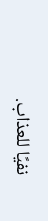نفيًا للعذاب.